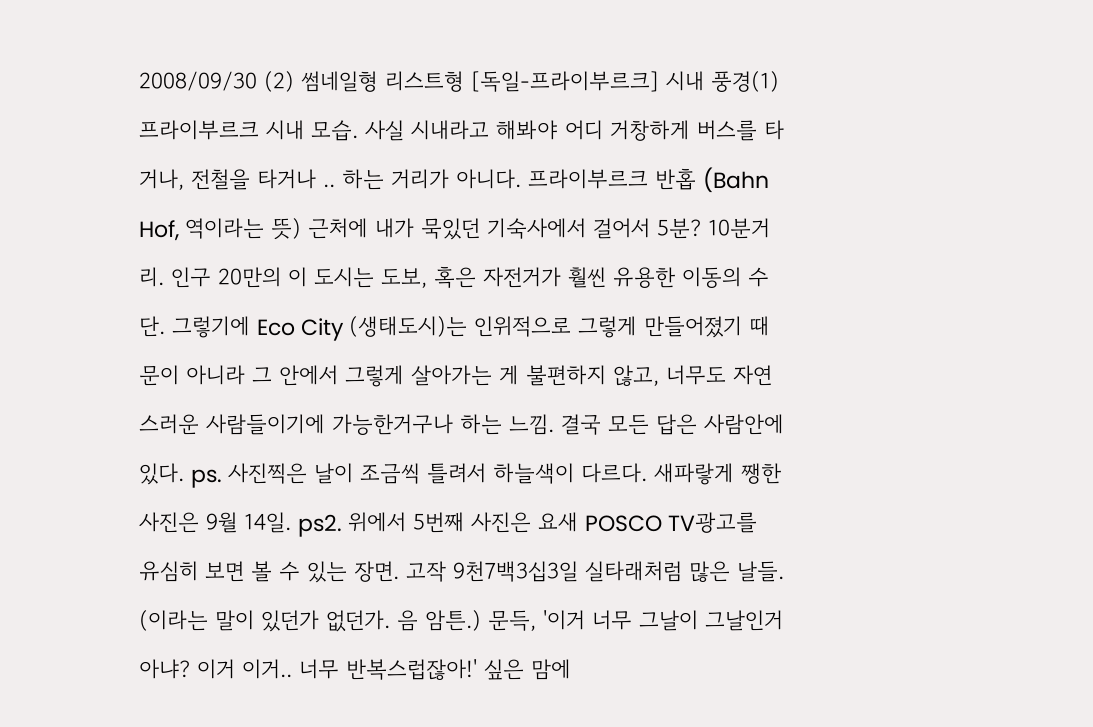2008/09/30 (2) 썸네일형 리스트형 [독일-프라이부르크] 시내 풍경(1) 프라이부르크 시내 모습. 사실 시내라고 해봐야 어디 거창하게 버스를 타거나, 전철을 타거나 .. 하는 거리가 아니다. 프라이부르크 반홉 (Bahn Hof, 역이라는 뜻) 근처에 내가 묵있던 기숙사에서 걸어서 5분? 10분거리. 인구 20만의 이 도시는 도보, 혹은 자전거가 훨씬 유용한 이동의 수단. 그렇기에 Eco City (생태도시)는 인위적으로 그렇게 만들어졌기 때문이 아니라 그 안에서 그렇게 살아가는 게 불편하지 않고, 너무도 자연스러운 사람들이기에 가능한거구나 하는 느낌. 결국 모든 답은 사람안에 있다. ps. 사진찍은 날이 조금씩 틀려서 하늘색이 다르다. 새파랗게 쨍한 사진은 9월 14일. ps2. 위에서 5번째 사진은 요새 POSCO TV광고를 유심히 보면 볼 수 있는 장면. 고작 9천7백3십3일 실타래처럼 많은 날들. (이라는 말이 있던가 없던가. 음 암튼.) 문득, '이거 너무 그날이 그날인거 아냐? 이거 이거.. 너무 반복스럽잖아!' 싶은 맘에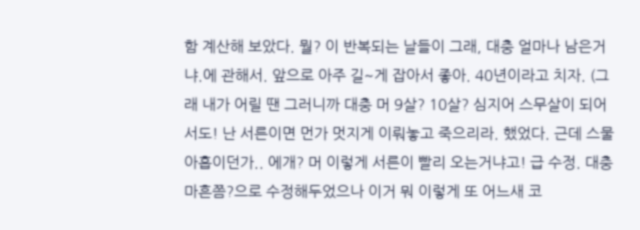함 계산해 보았다. 뭘? 이 반복되는 날들이 그래, 대충 얼마나 남은거냐.에 관해서. 앞으로 아주 길~게 잡아서 좋아. 40년이라고 치자. (그래 내가 어릴 땐 그러니까 대충 머 9살? 10살? 심지어 스무살이 되어서도! 난 서른이면 먼가 멋지게 이뤄놓고 죽으리라. 했었다. 근데 스물 아홉이던가.. 에개? 머 이렇게 서른이 빨리 오는거냐고! 급 수정. 대충 마흔쯤?으로 수정해두었으나 이거 뭐 이렇게 또 어느새 코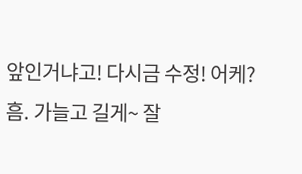앞인거냐고! 다시금 수정! 어케? 흠. 가늘고 길게~ 잘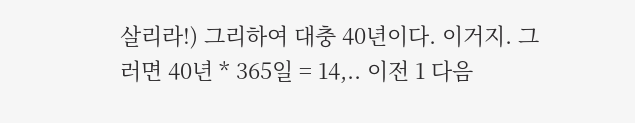살리라!) 그리하여 대충 40년이다. 이거지. 그러면 40년 * 365일 = 14,.. 이전 1 다음